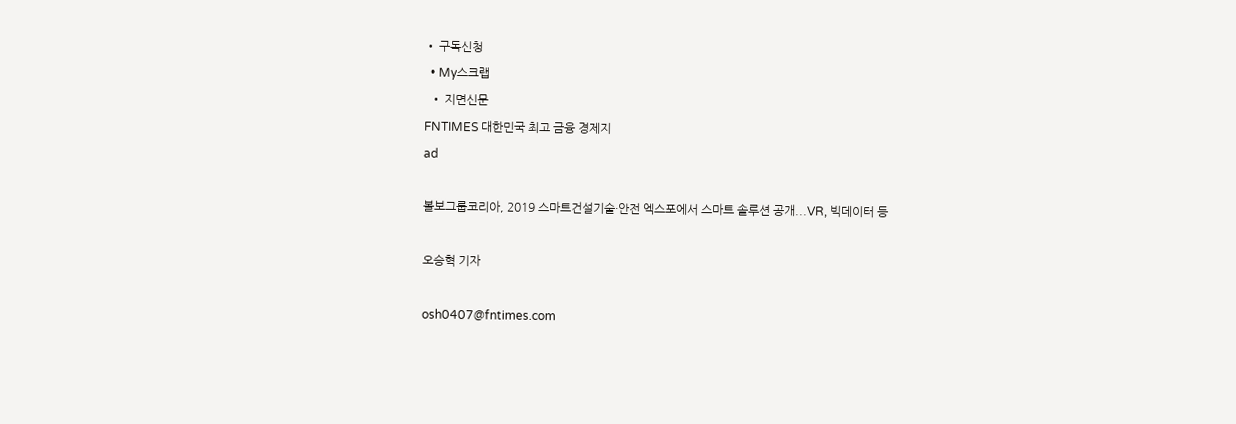• 구독신청
  • My스크랩
  • 지면신문
FNTIMES 대한민국 최고 금융 경제지
ad

볼보그룹코리아, 2019 스마트건설기술·안전 엑스포에서 스마트 솔루션 공개...VR, 빅데이터 등

오승혁 기자

osh0407@fntimes.com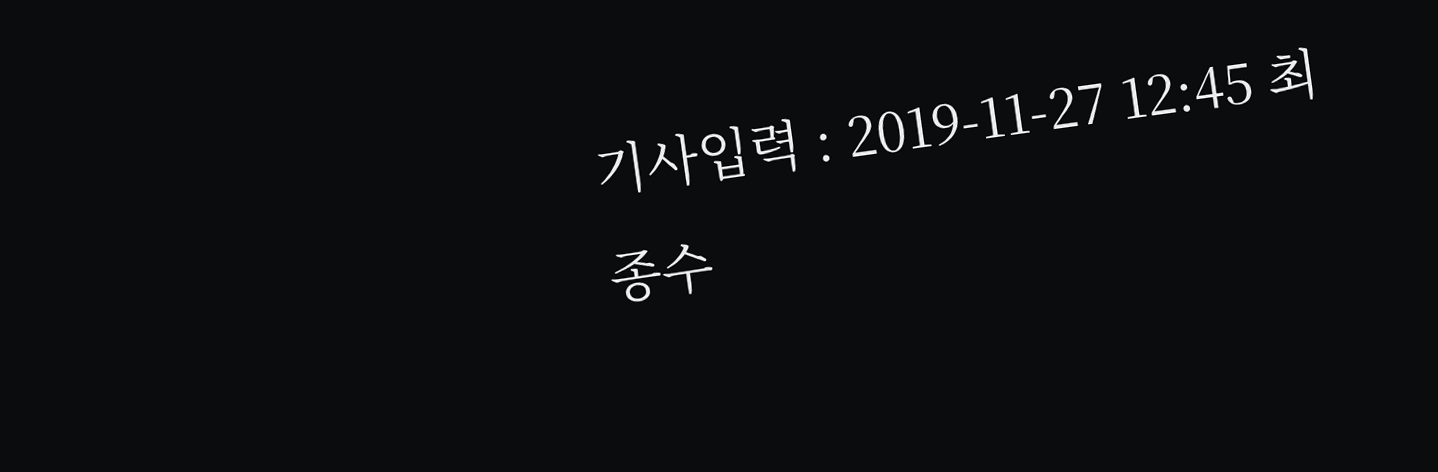기사입력 : 2019-11-27 12:45 최종수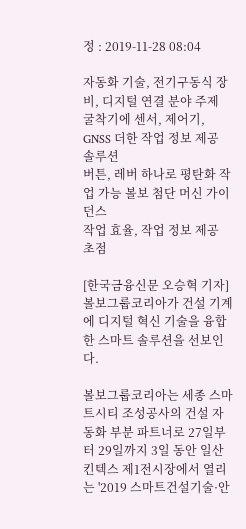정 : 2019-11-28 08:04

자동화 기술, 전기구동식 장비, 디지털 연결 분야 주제
굴착기에 센서, 제어기, GNSS 더한 작업 정보 제공 솔루션
버튼, 레버 하나로 평탄화 작업 가능 볼보 첨단 머신 가이던스
작업 효율, 작업 정보 제공 초점

[한국금융신문 오승혁 기자] 볼보그룹코리아가 건설 기계에 디지털 혁신 기술을 융합한 스마트 솔루션을 선보인다.

볼보그룹코리아는 세종 스마트시티 조성공사의 건설 자동화 부분 파트너로 27일부터 29일까지 3일 동안 일산 킨텍스 제1전시장에서 열리는 '2019 스마트건설기술·안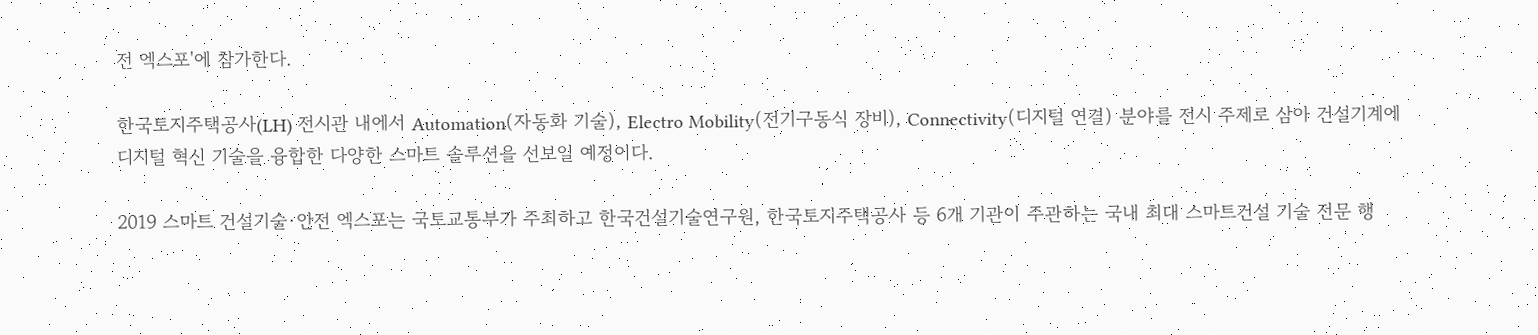전 엑스포'에 참가한다.

한국토지주택공사(LH) 전시관 내에서 Automation(자동화 기술), Electro Mobility(전기구동식 장비), Connectivity(디지털 연결) 분야를 전시 주제로 삼아 건설기계에 디지털 혁신 기술을 융합한 다양한 스마트 솔루션을 선보일 예정이다.

2019 스마트 건설기술·안전 엑스포는 국토교통부가 주최하고 한국건설기술연구원, 한국토지주택공사 등 6개 기관이 주관하는 국내 최대 스마트건설 기술 전문 행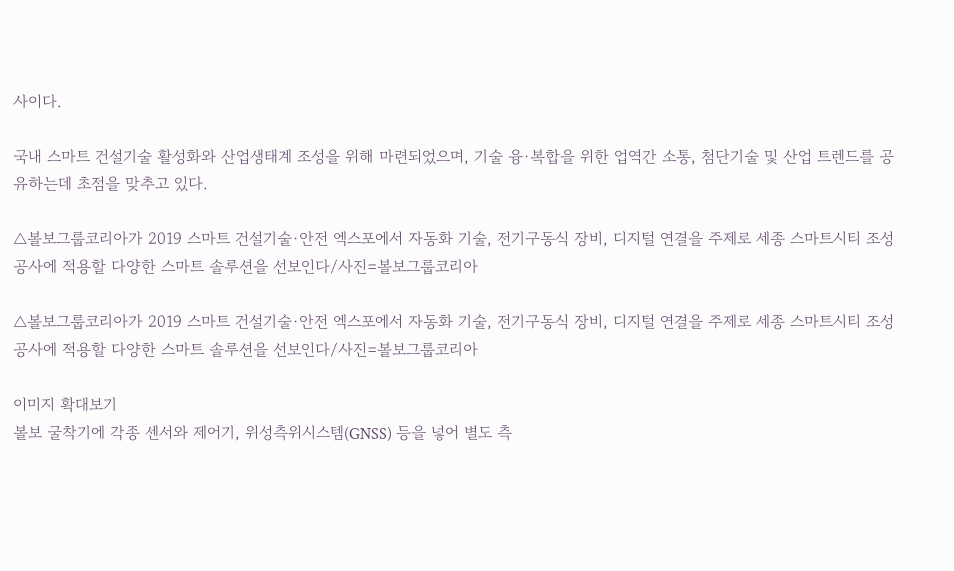사이다.

국내 스마트 건설기술 활성화와 산업생태계 조성을 위해 마련되었으며, 기술 융·복합을 위한 업역간 소통, 첨단기술 및 산업 트렌드를 공유하는데 초점을 맞추고 있다.

△볼보그룹코리아가 2019 스마트 건설기술·안전 엑스포에서 자동화 기술, 전기구동식 장비, 디지털 연결을 주제로 세종 스마트시티 조성공사에 적용할 다양한 스마트 솔루션을 선보인다/사진=볼보그룹코리아

△볼보그룹코리아가 2019 스마트 건설기술·안전 엑스포에서 자동화 기술, 전기구동식 장비, 디지털 연결을 주제로 세종 스마트시티 조성공사에 적용할 다양한 스마트 솔루션을 선보인다/사진=볼보그룹코리아

이미지 확대보기
볼보 굴착기에 각종 센서와 제어기, 위성측위시스템(GNSS) 등을 넣어 별도 측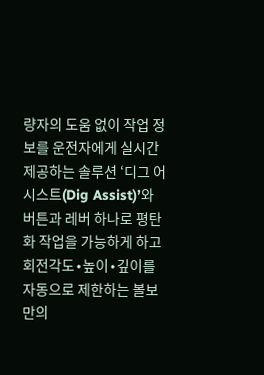량자의 도움 없이 작업 정보를 운전자에게 실시간 제공하는 솔루션 ‘디그 어시스트(Dig Assist)’와 버튼과 레버 하나로 평탄화 작업을 가능하게 하고 회전각도∙높이∙깊이를 자동으로 제한하는 볼보만의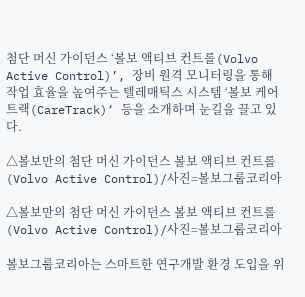첨단 머신 가이던스 ‘볼보 액티브 컨트롤(Volvo Active Control)’, 장비 원격 모니터링을 통해 작업 효율을 높여주는 텔레매틱스 시스템 ‘볼보 케어트랙(CareTrack)‘ 등을 소개하며 눈길을 끌고 있다.

△볼보만의 첨단 머신 가이던스 볼보 액티브 컨트롤(Volvo Active Control)/사진=볼보그룹코리아

△볼보만의 첨단 머신 가이던스 볼보 액티브 컨트롤(Volvo Active Control)/사진=볼보그룹코리아

볼보그룹코리아는 스마트한 연구개발 환경 도입을 위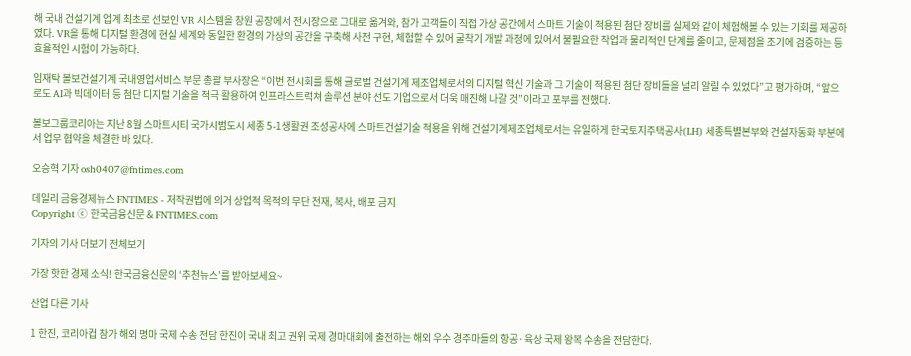해 국내 건설기계 업계 최초로 선보인 VR 시스템을 창원 공장에서 전시장으로 그대로 옮겨와, 참가 고객들이 직접 가상 공간에서 스마트 기술이 적용된 첨단 장비를 실제와 같이 체험해볼 수 있는 기회를 제공하였다. VR을 통해 디지털 환경에 현실 세계와 동일한 환경의 가상의 공간을 구축해 사전 구현, 체험할 수 있어 굴착기 개발 과정에 있어서 불필요한 작업과 물리적인 단계를 줄이고, 문제점을 조기에 검증하는 등 효율적인 시험이 가능하다.

임재탁 볼보건설기계 국내영업서비스 부문 총괄 부사장은 “이번 전시회를 통해 글로벌 건설기계 제조업체로서의 디지털 혁신 기술과 그 기술이 적용된 첨단 장비들을 널리 알릴 수 있었다”고 평가하며, “앞으로도 AI과 빅데이터 등 첨단 디지털 기술을 적극 활용하여 인프라스트럭쳐 솔루션 분야 선도 기업으로서 더욱 매진해 나갈 것”이라고 포부를 전했다.

볼보그룹코리아는 지난 8월 스마트시티 국가시범도시 세종 5-1생활권 조성공사에 스마트건설기술 적용을 위해 건설기계제조업체로서는 유일하게 한국토지주택공사(LH) 세종특별본부와 건설자동화 부분에서 업무 협약을 체결한 바 있다.

오승혁 기자 osh0407@fntimes.com

데일리 금융경제뉴스 FNTIMES - 저작권법에 의거 상업적 목적의 무단 전재, 복사, 배포 금지
Copyright ⓒ 한국금융신문 & FNTIMES.com

기자의 기사 더보기 전체보기

가장 핫한 경제 소식! 한국금융신문의 ‘추천뉴스’를 받아보세요~

산업 다른 기사

1 한진, 코리아컵 참가 해외 명마 국제 수송 전담 한진이 국내 최고 권위 국제 경마대회에 출전하는 해외 우수 경주마들의 항공·육상 국제 왕복 수송을 전담한다.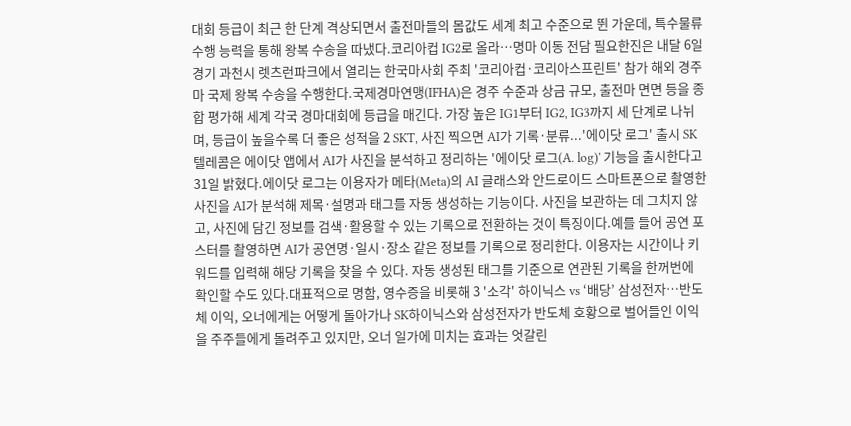대회 등급이 최근 한 단계 격상되면서 출전마들의 몸값도 세계 최고 수준으로 뛴 가운데, 특수물류 수행 능력을 통해 왕복 수송을 따냈다.코리아컵 IG2로 올라…명마 이동 전담 필요한진은 내달 6일 경기 과천시 렛츠런파크에서 열리는 한국마사회 주최 '코리아컵·코리아스프린트' 참가 해외 경주마 국제 왕복 수송을 수행한다.국제경마연맹(IFHA)은 경주 수준과 상금 규모, 출전마 면면 등을 종합 평가해 세계 각국 경마대회에 등급을 매긴다. 가장 높은 IG1부터 IG2, IG3까지 세 단계로 나뉘며, 등급이 높을수록 더 좋은 성적을 2 SKT, 사진 찍으면 AI가 기록·분류...'에이닷 로그' 출시 SK텔레콤은 에이닷 앱에서 AI가 사진을 분석하고 정리하는 '에이닷 로그(A. log)' 기능을 출시한다고 31일 밝혔다.에이닷 로그는 이용자가 메타(Meta)의 AI 글래스와 안드로이드 스마트폰으로 촬영한 사진을 AI가 분석해 제목·설명과 태그를 자동 생성하는 기능이다. 사진을 보관하는 데 그치지 않고, 사진에 담긴 정보를 검색·활용할 수 있는 기록으로 전환하는 것이 특징이다.예를 들어 공연 포스터를 촬영하면 AI가 공연명·일시·장소 같은 정보를 기록으로 정리한다. 이용자는 시간이나 키워드를 입력해 해당 기록을 찾을 수 있다. 자동 생성된 태그를 기준으로 연관된 기록을 한꺼번에 확인할 수도 있다.대표적으로 명함, 영수증을 비롯해 3 '소각' 하이닉스 vs ‘배당’ 삼성전자…반도체 이익, 오너에게는 어떻게 돌아가나 SK하이닉스와 삼성전자가 반도체 호황으로 벌어들인 이익을 주주들에게 돌려주고 있지만, 오너 일가에 미치는 효과는 엇갈린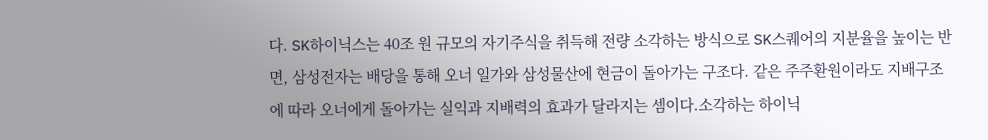다. SK하이닉스는 40조 원 규모의 자기주식을 취득해 전량 소각하는 방식으로 SK스퀘어의 지분율을 높이는 반면, 삼성전자는 배당을 통해 오너 일가와 삼성물산에 현금이 돌아가는 구조다. 같은 주주환원이라도 지배구조에 따라 오너에게 돌아가는 실익과 지배력의 효과가 달라지는 셈이다.소각하는 하이닉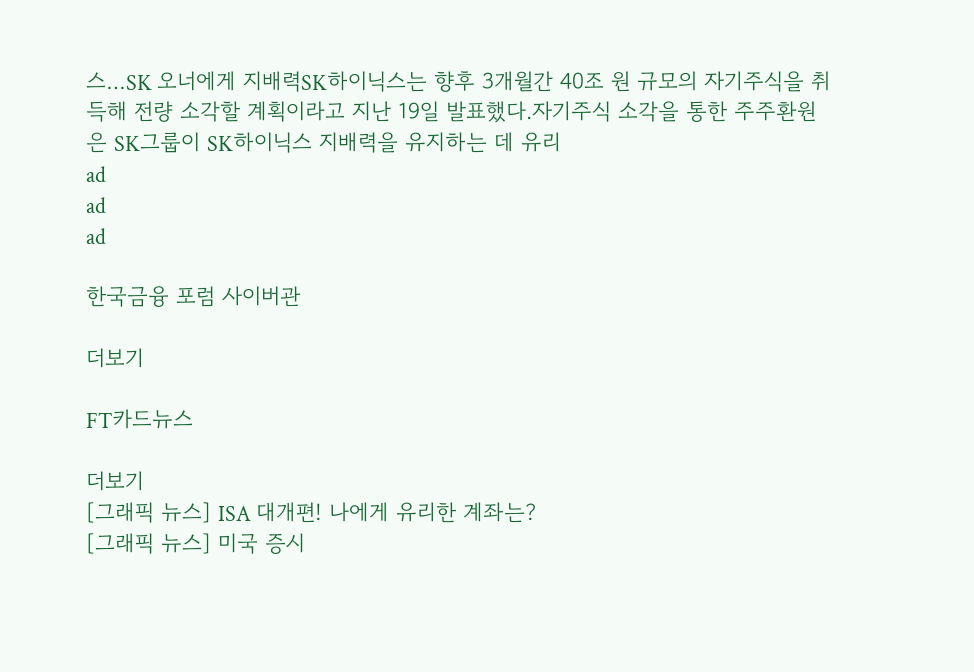스…SK 오너에게 지배력SK하이닉스는 향후 3개월간 40조 원 규모의 자기주식을 취득해 전량 소각할 계획이라고 지난 19일 발표했다.자기주식 소각을 통한 주주환원은 SK그룹이 SK하이닉스 지배력을 유지하는 데 유리
ad
ad
ad

한국금융 포럼 사이버관

더보기

FT카드뉴스

더보기
[그래픽 뉴스] ISA 대개편! 나에게 유리한 계좌는?
[그래픽 뉴스] 미국 증시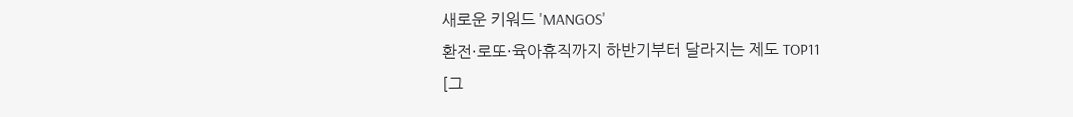새로운 키워드 'MANGOS'
환전·로또·육아휴직까지 하반기부터 달라지는 제도 TOP11
[그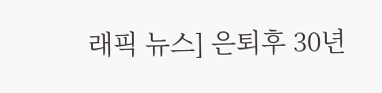래픽 뉴스] 은퇴후 30년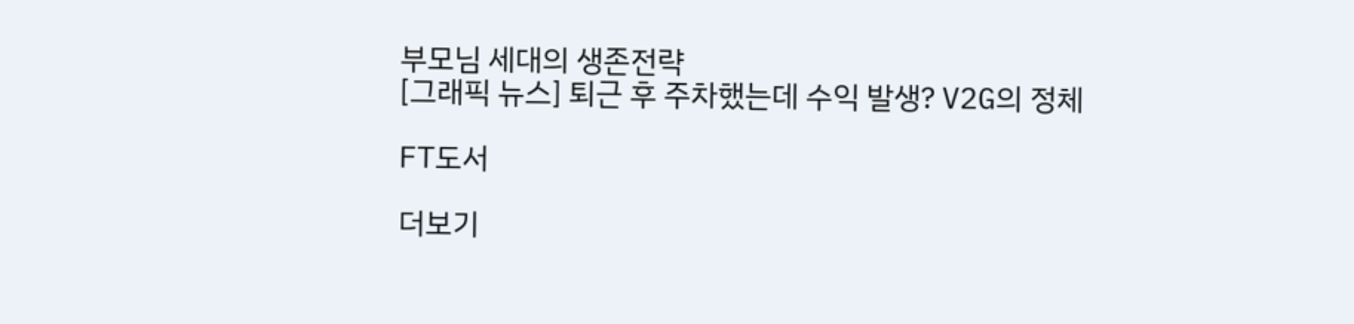부모님 세대의 생존전략
[그래픽 뉴스] 퇴근 후 주차했는데 수익 발생? V2G의 정체

FT도서

더보기